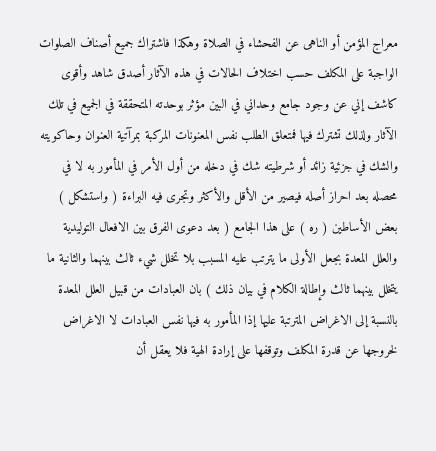معراج المؤمن أو الناهى عن الفحشاء في الصلاة وهكذا فاشتراك جميع أصناف الصلوات الواجبة على المكلف حسب اختلاف الحالات في هذه الآثار أصدق شاهد وأقوى كاشف إني عن وجود جامع وحداني في البين مؤثر بوحدته المتحققة في الجميع في تلك الآثار ولذلك تشترك فيها فمتعلق الطلب نفس المعنونات المركبة بمرآتية العنوان وحاكويته والشك في جزئية زائد أو شرطيته شك في دخله من أول الأمر في المأمور به لا في محصله بعد احراز أصله فيصير من الأقل والأكثر وتجرى فيه البراءة ( واستشكل ) بعض الأساطين ( ره ) على هذا الجامع ( بعد دعوى الفرق بين الافعال التوليدية والعلل المعدة بجعل الأولى ما يترتب عليه المسبب بلا تخلل شيء ثالث بينهما والثانية ما يتخلل بينهما ثالث وإطالة الكلام في بيان ذلك ) بان العبادات من قبيل العلل المعدة بالنسبة إلى الاغراض المترتبة عليها إذا المأمور به فيها نفس العبادات لا الاغراض لخروجها عن قدرة المكلف وتوقفها على إرادة الهية فلا يعقل أن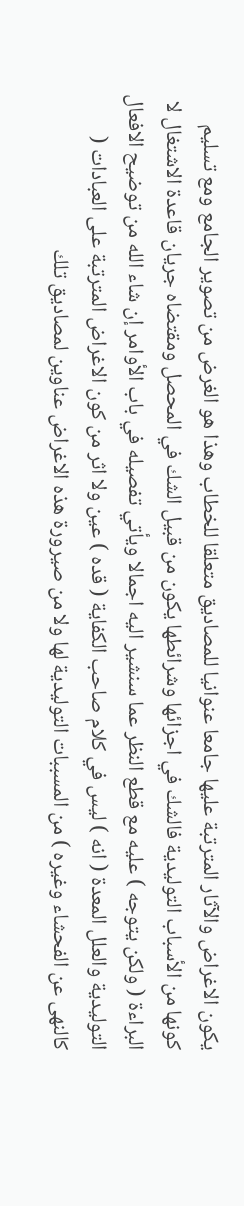يكون الاغراض والآثار المترتبة عليها جامعا عنوانيا للمصاديق متعلقا للخطاب وهذا هو الغرض من تصوير الجامع ومع تسليم كونها من الأسباب التوليدية فالشك في اجزائها وشرائطها يكون من قبيل الشك في المحصل ومقتضاه جريان قاعدة الاشتغال لا البراءة ( ولكن يتوجه ) عليه مع قطع النظر عما سنشير اليه اجمالا ويأتي تفصيله في باب الأوامر إن شاء الله من توضيح الافعال التوليدية والعلل المعدة ( انه ) ليس في كلام صاحب الكفاية ( قده ) عين ولا اثر من كون الاغراض المترتبة على العبادات ( كالنهى عن الفحشاء وغيره ) من المسببات التوليدية لها ولا من صيرورة هذه الاغراض عناوين لمصاديق تلك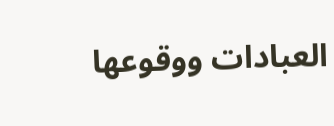العبادات ووقوعها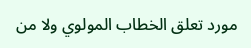مورد تعلق الخطاب المولوي ولا من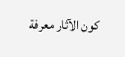كون الآثار معرفة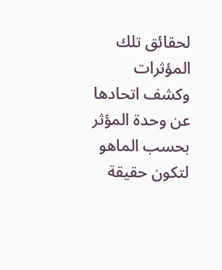لحقائق تلك المؤثرات وكشف اتحادها عن وحدة المؤثر بحسب الماهو لتكون حقيقة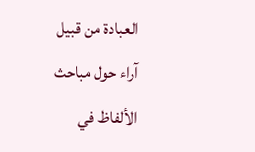العبادة من قبيل
آراء حول مباحث الألفاظ في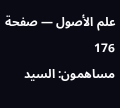علم الأصول — صفحة 176
مساهمون: السيد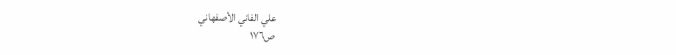علي الفاني الأصفهاني
ص١٧٦